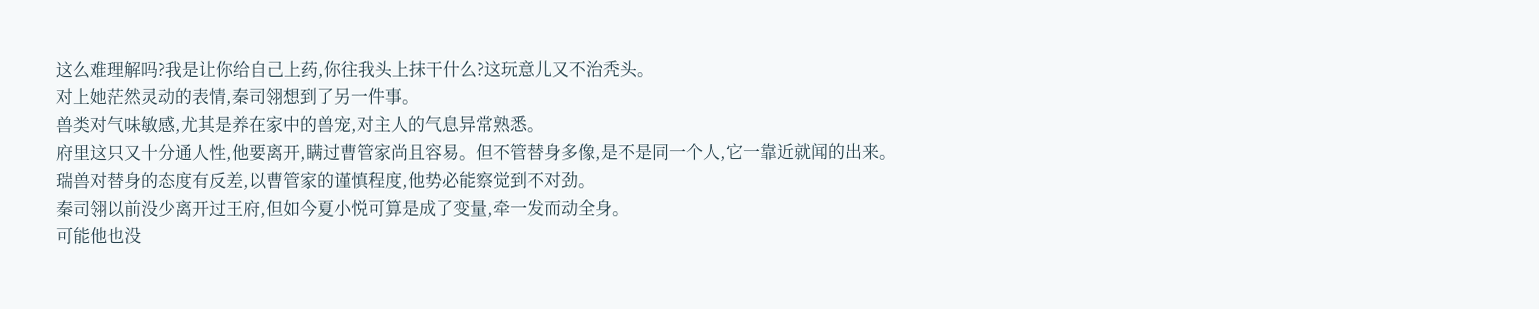这么难理解吗?我是让你给自己上药,你往我头上抹干什么?这玩意儿又不治秃头。
对上她茫然灵动的表情,秦司翎想到了另一件事。
兽类对气味敏感,尤其是养在家中的兽宠,对主人的气息异常熟悉。
府里这只又十分通人性,他要离开,瞒过曹管家尚且容易。但不管替身多像,是不是同一个人,它一靠近就闻的出来。
瑞兽对替身的态度有反差,以曹管家的谨慎程度,他势必能察觉到不对劲。
秦司翎以前没少离开过王府,但如今夏小悦可算是成了变量,牵一发而动全身。
可能他也没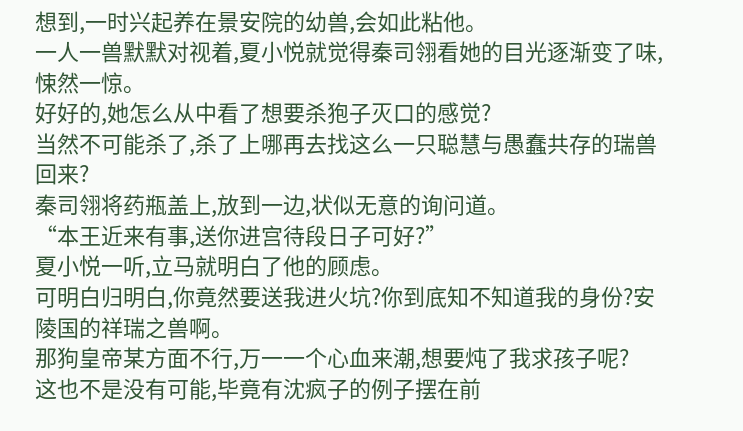想到,一时兴起养在景安院的幼兽,会如此粘他。
一人一兽默默对视着,夏小悦就觉得秦司翎看她的目光逐渐变了味,悚然一惊。
好好的,她怎么从中看了想要杀狍子灭口的感觉?
当然不可能杀了,杀了上哪再去找这么一只聪慧与愚蠢共存的瑞兽回来?
秦司翎将药瓶盖上,放到一边,状似无意的询问道。
“本王近来有事,送你进宫待段日子可好?”
夏小悦一听,立马就明白了他的顾虑。
可明白归明白,你竟然要送我进火坑?你到底知不知道我的身份?安陵国的祥瑞之兽啊。
那狗皇帝某方面不行,万一一个心血来潮,想要炖了我求孩子呢?
这也不是没有可能,毕竟有沈疯子的例子摆在前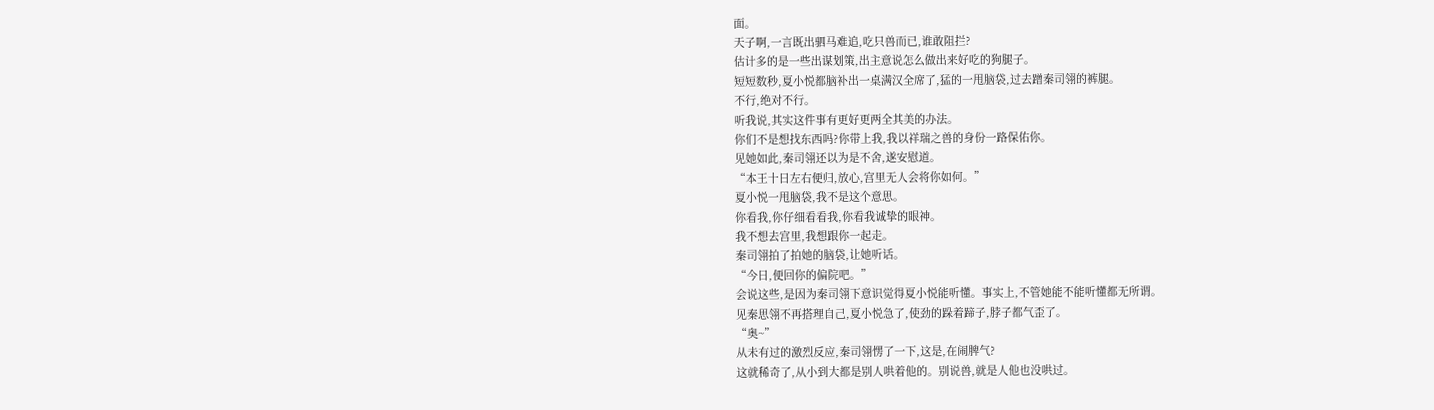面。
天子啊,一言既出驷马难追,吃只兽而已,谁敢阻拦?
估计多的是一些出谋划策,出主意说怎么做出来好吃的狗腿子。
短短数秒,夏小悦都脑补出一桌满汉全席了,猛的一甩脑袋,过去蹭秦司翎的裤腿。
不行,绝对不行。
听我说,其实这件事有更好更两全其美的办法。
你们不是想找东西吗?你带上我,我以祥瑞之兽的身份一路保佑你。
见她如此,秦司翎还以为是不舍,遂安慰道。
“本王十日左右便归,放心,宫里无人会将你如何。”
夏小悦一甩脑袋,我不是这个意思。
你看我,你仔细看看我,你看我诚挚的眼神。
我不想去宫里,我想跟你一起走。
秦司翎拍了拍她的脑袋,让她听话。
“今日,便回你的偏院吧。”
会说这些,是因为秦司翎下意识觉得夏小悦能听懂。事实上,不管她能不能听懂都无所谓。
见秦思翎不再搭理自己,夏小悦急了,使劲的跺着蹄子,脖子都气歪了。
“奥~”
从未有过的激烈反应,秦司翎愣了一下,这是,在闹脾气?
这就稀奇了,从小到大都是别人哄着他的。别说兽,就是人他也没哄过。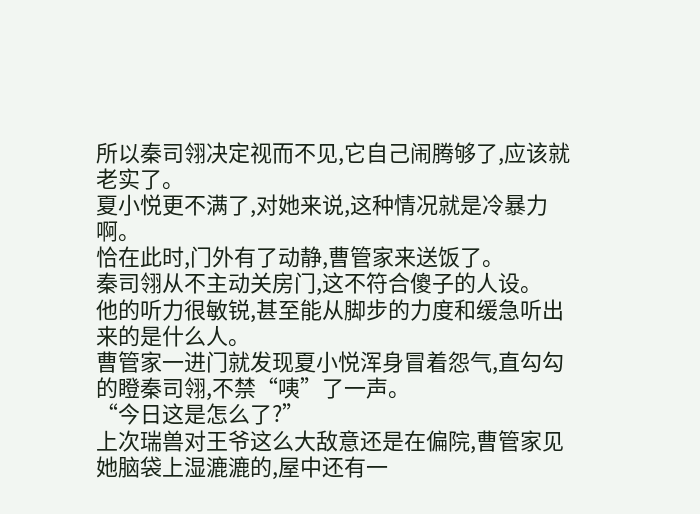所以秦司翎决定视而不见,它自己闹腾够了,应该就老实了。
夏小悦更不满了,对她来说,这种情况就是冷暴力啊。
恰在此时,门外有了动静,曹管家来送饭了。
秦司翎从不主动关房门,这不符合傻子的人设。
他的听力很敏锐,甚至能从脚步的力度和缓急听出来的是什么人。
曹管家一进门就发现夏小悦浑身冒着怨气,直勾勾的瞪秦司翎,不禁“咦”了一声。
“今日这是怎么了?”
上次瑞兽对王爷这么大敌意还是在偏院,曹管家见她脑袋上湿漉漉的,屋中还有一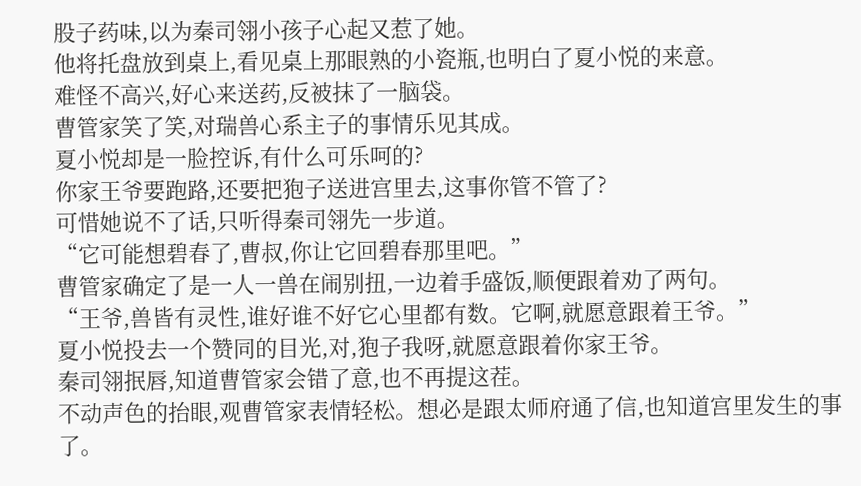股子药味,以为秦司翎小孩子心起又惹了她。
他将托盘放到桌上,看见桌上那眼熟的小瓷瓶,也明白了夏小悦的来意。
难怪不高兴,好心来送药,反被抹了一脑袋。
曹管家笑了笑,对瑞兽心系主子的事情乐见其成。
夏小悦却是一脸控诉,有什么可乐呵的?
你家王爷要跑路,还要把狍子送进宫里去,这事你管不管了?
可惜她说不了话,只听得秦司翎先一步道。
“它可能想碧春了,曹叔,你让它回碧春那里吧。”
曹管家确定了是一人一兽在闹别扭,一边着手盛饭,顺便跟着劝了两句。
“王爷,兽皆有灵性,谁好谁不好它心里都有数。它啊,就愿意跟着王爷。”
夏小悦投去一个赞同的目光,对,狍子我呀,就愿意跟着你家王爷。
秦司翎抿唇,知道曹管家会错了意,也不再提这茬。
不动声色的抬眼,观曹管家表情轻松。想必是跟太师府通了信,也知道宫里发生的事了。